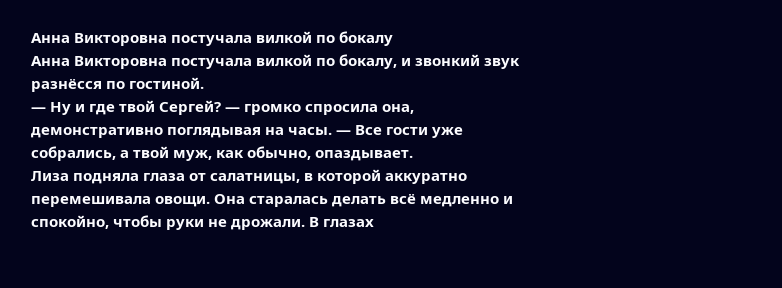Анна Викторовна постучала вилкой по бокалу
Анна Викторовна постучала вилкой по бокалу, и звонкий звук разнёсся по гостиной.
— Ну и где твой Сергей? — громко спросила она, демонстративно поглядывая на часы. — Все гости уже собрались, а твой муж, как обычно, опаздывает.
Лиза подняла глаза от салатницы, в которой аккуратно перемешивала овощи. Она старалась делать всё медленно и спокойно, чтобы руки не дрожали. В глазах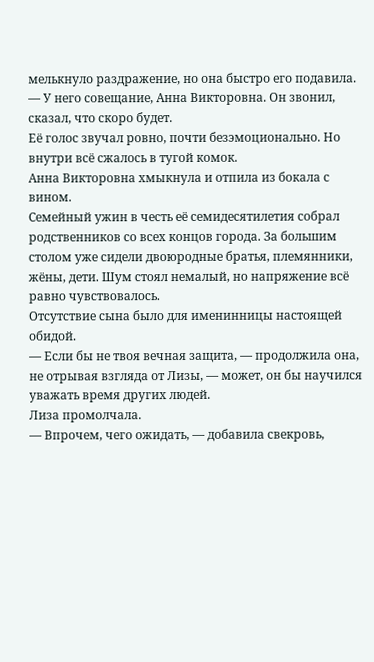мелькнуло раздражение, но она быстро его подавила.
— У него совещание, Анна Викторовна. Он звонил, сказал, что скоро будет.
Её голос звучал ровно, почти безэмоционально. Но внутри всё сжалось в тугой комок.
Анна Викторовна хмыкнула и отпила из бокала с вином.
Семейный ужин в честь её семидесятилетия собрал родственников со всех концов города. За большим столом уже сидели двоюродные братья, племянники, жёны, дети. Шум стоял немалый, но напряжение всё равно чувствовалось.
Отсутствие сына было для именинницы настоящей обидой.
— Если бы не твоя вечная защита, — продолжила она, не отрывая взгляда от Лизы, — может, он бы научился уважать время других людей.
Лиза промолчала.
— Впрочем, чего ожидать, — добавила свекровь,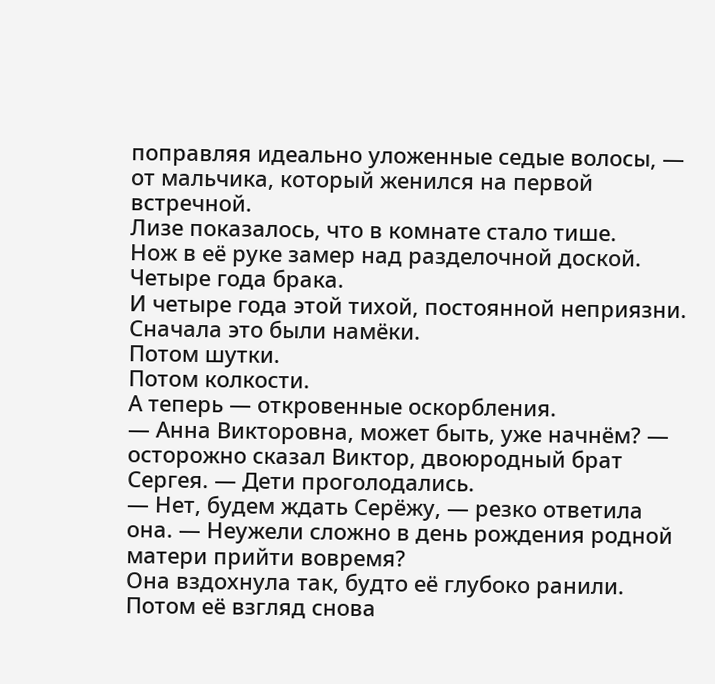поправляя идеально уложенные седые волосы, — от мальчика, который женился на первой встречной.
Лизе показалось, что в комнате стало тише.
Нож в её руке замер над разделочной доской.
Четыре года брака.
И четыре года этой тихой, постоянной неприязни.
Сначала это были намёки.
Потом шутки.
Потом колкости.
А теперь — откровенные оскорбления.
— Анна Викторовна, может быть, уже начнём? — осторожно сказал Виктор, двоюродный брат Сергея. — Дети проголодались.
— Нет, будем ждать Серёжу, — резко ответила она. — Неужели сложно в день рождения родной матери прийти вовремя?
Она вздохнула так, будто её глубоко ранили.
Потом её взгляд снова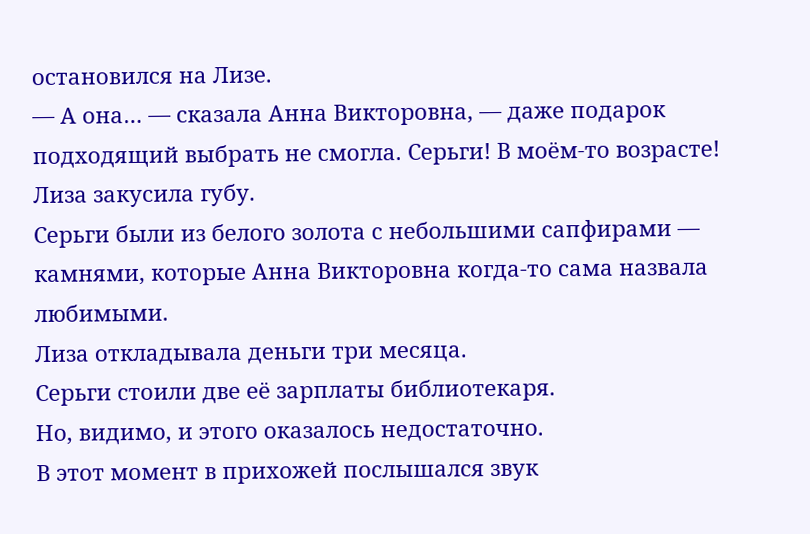остановился на Лизе.
— А она… — сказала Анна Викторовна, — даже подарок подходящий выбрать не смогла. Серьги! В моём-то возрасте!
Лиза закусила губу.
Серьги были из белого золота с небольшими сапфирами — камнями, которые Анна Викторовна когда-то сама назвала любимыми.
Лиза откладывала деньги три месяца.
Серьги стоили две её зарплаты библиотекаря.
Но, видимо, и этого оказалось недостаточно.
В этот момент в прихожей послышался звук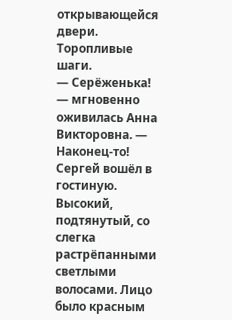открывающейся двери.
Торопливые шаги.
— Серёженька! — мгновенно оживилась Анна Викторовна. — Наконец-то!
Сергей вошёл в гостиную.
Высокий, подтянутый, со слегка растрёпанными светлыми волосами. Лицо было красным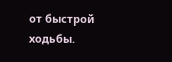от быстрой ходьбы.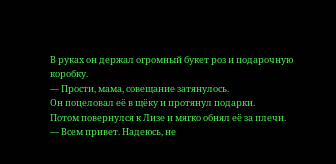В руках он держал огромный букет роз и подарочную коробку.
— Прости, мама, совещание затянулось.
Он поцеловал её в щёку и протянул подарки.
Потом повернулся к Лизе и мягко обнял её за плечи.
— Всем привет. Надеюсь, не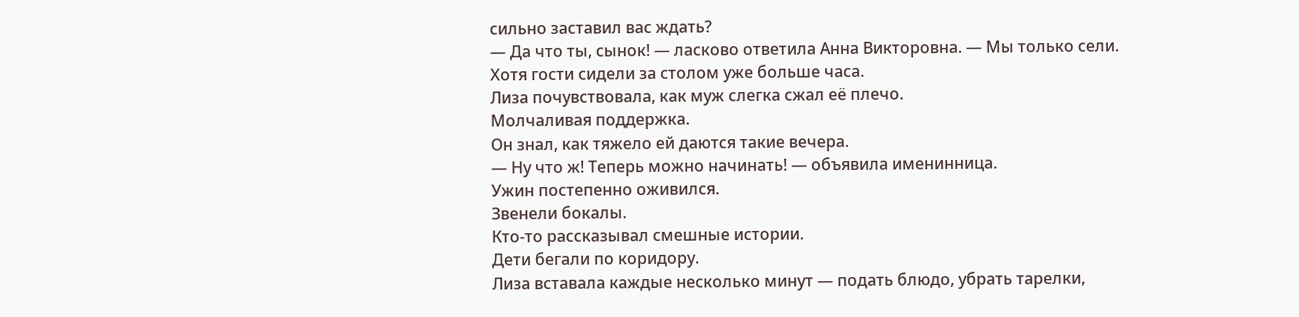сильно заставил вас ждать?
— Да что ты, сынок! — ласково ответила Анна Викторовна. — Мы только сели.
Хотя гости сидели за столом уже больше часа.
Лиза почувствовала, как муж слегка сжал её плечо.
Молчаливая поддержка.
Он знал, как тяжело ей даются такие вечера.
— Ну что ж! Теперь можно начинать! — объявила именинница.
Ужин постепенно оживился.
Звенели бокалы.
Кто-то рассказывал смешные истории.
Дети бегали по коридору.
Лиза вставала каждые несколько минут — подать блюдо, убрать тарелки,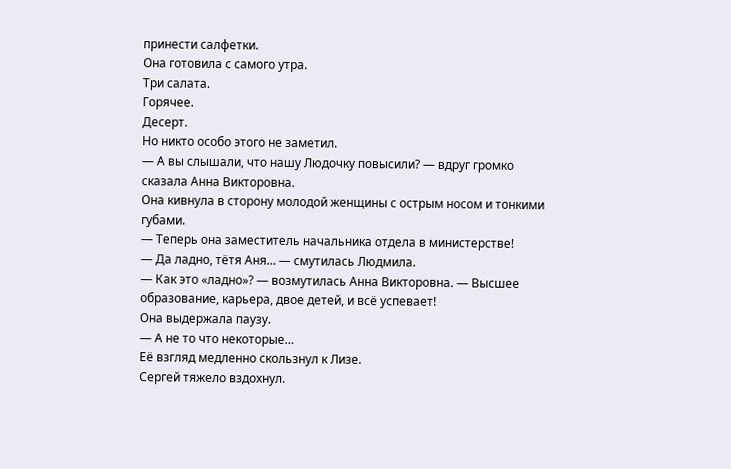принести салфетки.
Она готовила с самого утра.
Три салата.
Горячее.
Десерт.
Но никто особо этого не заметил.
— А вы слышали, что нашу Людочку повысили? — вдруг громко сказала Анна Викторовна.
Она кивнула в сторону молодой женщины с острым носом и тонкими губами.
— Теперь она заместитель начальника отдела в министерстве!
— Да ладно, тётя Аня… — смутилась Людмила.
— Как это «ладно»? — возмутилась Анна Викторовна. — Высшее образование, карьера, двое детей, и всё успевает!
Она выдержала паузу.
— А не то что некоторые…
Её взгляд медленно скользнул к Лизе.
Сергей тяжело вздохнул.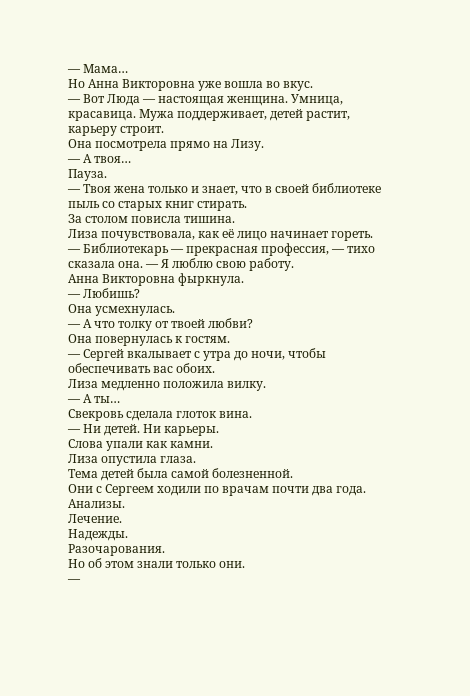— Мама…
Но Анна Викторовна уже вошла во вкус.
— Вот Люда — настоящая женщина. Умница, красавица. Мужа поддерживает, детей растит, карьеру строит.
Она посмотрела прямо на Лизу.
— А твоя…
Пауза.
— Твоя жена только и знает, что в своей библиотеке пыль со старых книг стирать.
За столом повисла тишина.
Лиза почувствовала, как её лицо начинает гореть.
— Библиотекарь — прекрасная профессия, — тихо сказала она. — Я люблю свою работу.
Анна Викторовна фыркнула.
— Любишь?
Она усмехнулась.
— А что толку от твоей любви?
Она повернулась к гостям.
— Сергей вкалывает с утра до ночи, чтобы обеспечивать вас обоих.
Лиза медленно положила вилку.
— А ты…
Свекровь сделала глоток вина.
— Ни детей. Ни карьеры.
Слова упали как камни.
Лиза опустила глаза.
Тема детей была самой болезненной.
Они с Сергеем ходили по врачам почти два года.
Анализы.
Лечение.
Надежды.
Разочарования.
Но об этом знали только они.
—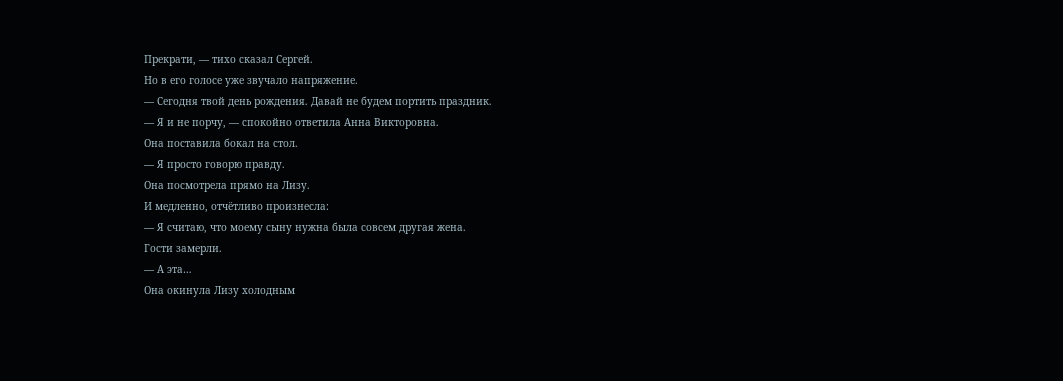Прекрати, — тихо сказал Сергей.
Но в его голосе уже звучало напряжение.
— Сегодня твой день рождения. Давай не будем портить праздник.
— Я и не порчу, — спокойно ответила Анна Викторовна.
Она поставила бокал на стол.
— Я просто говорю правду.
Она посмотрела прямо на Лизу.
И медленно, отчётливо произнесла:
— Я считаю, что моему сыну нужна была совсем другая жена.
Гости замерли.
— А эта…
Она окинула Лизу холодным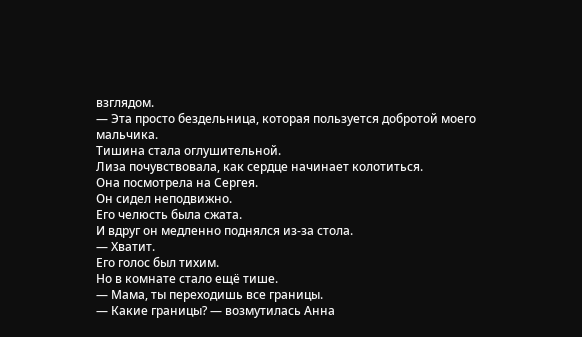взглядом.
— Эта просто бездельница, которая пользуется добротой моего мальчика.
Тишина стала оглушительной.
Лиза почувствовала, как сердце начинает колотиться.
Она посмотрела на Сергея.
Он сидел неподвижно.
Его челюсть была сжата.
И вдруг он медленно поднялся из-за стола.
— Хватит.
Его голос был тихим.
Но в комнате стало ещё тише.
— Мама, ты переходишь все границы.
— Какие границы? — возмутилась Анна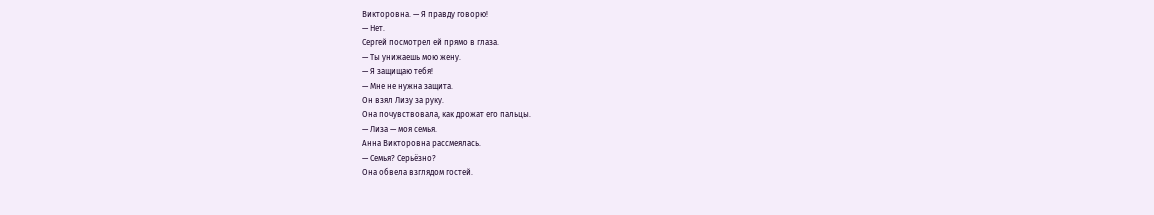Викторовна. — Я правду говорю!
— Нет.
Сергей посмотрел ей прямо в глаза.
— Ты унижаешь мою жену.
— Я защищаю тебя!
— Мне не нужна защита.
Он взял Лизу за руку.
Она почувствовала, как дрожат его пальцы.
— Лиза — моя семья.
Анна Викторовна рассмеялась.
— Семья? Серьёзно?
Она обвела взглядом гостей.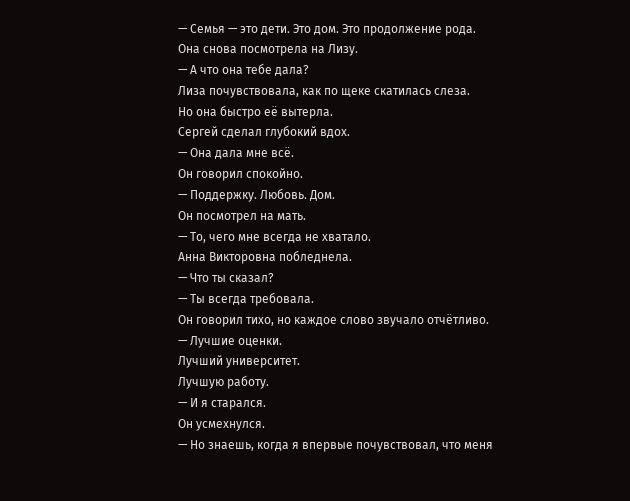— Семья — это дети. Это дом. Это продолжение рода.
Она снова посмотрела на Лизу.
— А что она тебе дала?
Лиза почувствовала, как по щеке скатилась слеза.
Но она быстро её вытерла.
Сергей сделал глубокий вдох.
— Она дала мне всё.
Он говорил спокойно.
— Поддержку. Любовь. Дом.
Он посмотрел на мать.
— То, чего мне всегда не хватало.
Анна Викторовна побледнела.
— Что ты сказал?
— Ты всегда требовала.
Он говорил тихо, но каждое слово звучало отчётливо.
— Лучшие оценки.
Лучший университет.
Лучшую работу.
— И я старался.
Он усмехнулся.
— Но знаешь, когда я впервые почувствовал, что меня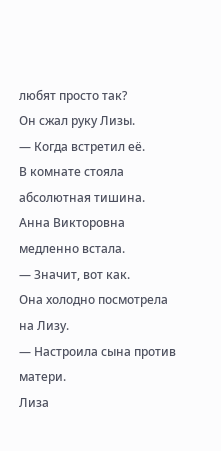любят просто так?
Он сжал руку Лизы.
— Когда встретил её.
В комнате стояла абсолютная тишина.
Анна Викторовна медленно встала.
— Значит, вот как.
Она холодно посмотрела на Лизу.
— Настроила сына против матери.
Лиза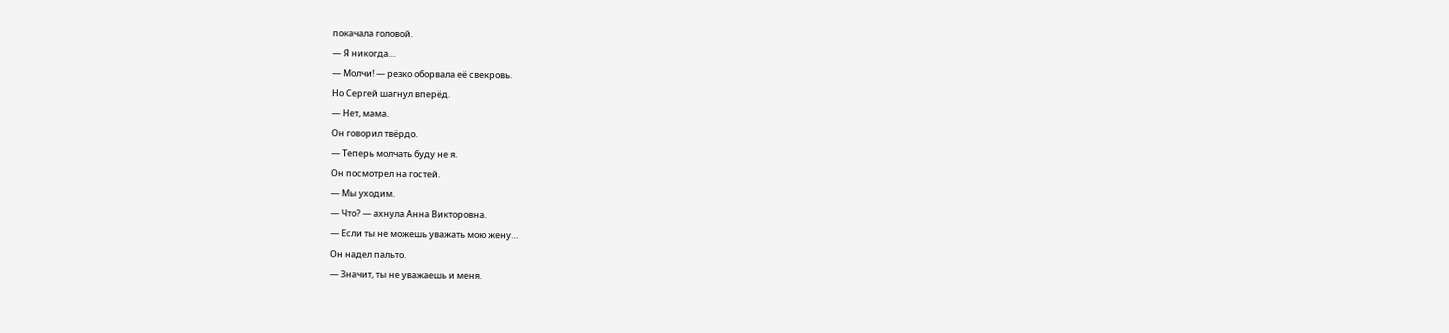покачала головой.
— Я никогда…
— Молчи! — резко оборвала её свекровь.
Но Сергей шагнул вперёд.
— Нет, мама.
Он говорил твёрдо.
— Теперь молчать буду не я.
Он посмотрел на гостей.
— Мы уходим.
— Что? — ахнула Анна Викторовна.
— Если ты не можешь уважать мою жену…
Он надел пальто.
— Значит, ты не уважаешь и меня.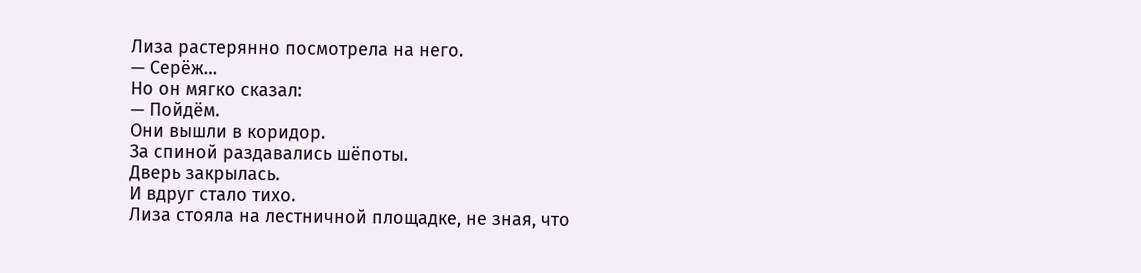Лиза растерянно посмотрела на него.
— Серёж…
Но он мягко сказал:
— Пойдём.
Они вышли в коридор.
За спиной раздавались шёпоты.
Дверь закрылась.
И вдруг стало тихо.
Лиза стояла на лестничной площадке, не зная, что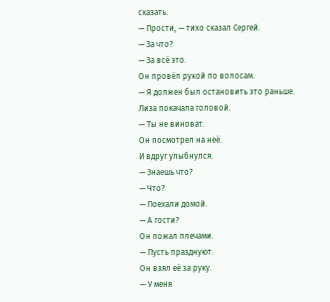сказать.
— Прости, — тихо сказал Сергей.
— За что?
— За всё это.
Он провёл рукой по волосам.
— Я должен был остановить это раньше.
Лиза покачала головой.
— Ты не виноват.
Он посмотрел на неё.
И вдруг улыбнулся.
— Знаешь что?
— Что?
— Поехали домой.
— А гости?
Он пожал плечами.
— Пусть празднуют.
Он взял её за руку.
— У меня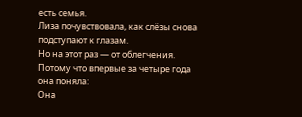есть семья.
Лиза почувствовала, как слёзы снова подступают к глазам.
Но на этот раз — от облегчения.
Потому что впервые за четыре года она поняла:
Она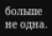больше не одна.